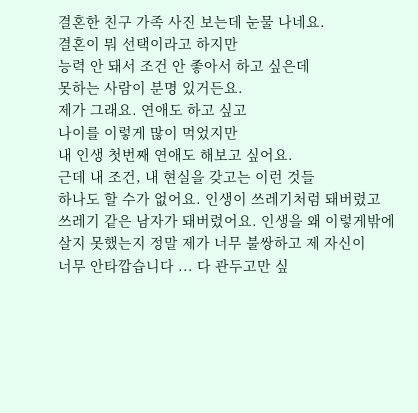결혼한 친구 가족 사진 보는데 눈물 나네요.
결혼이 뭐 선택이라고 하지만
능력 안 돼서 조건 안 좋아서 하고 싶은데
못하는 사람이 분명 있거든요.
제가 그래요. 연애도 하고 싶고
나이를 이렇게 많이 먹었지만
내 인생 첫번째 연애도 해보고 싶어요.
근데 내 조건, 내 현실을 갖고는 이런 것들
하나도 할 수가 없어요. 인생이 쓰레기처럼 돼버렸고
쓰레기 같은 남자가 돼버렸어요. 인생을 왜 이렇게밖에
살지 못했는지 정말 제가 너무 불쌍하고 제 자신이
너무 안타깝습니다 ... 다 관두고만 싶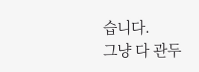습니다.
그냥 다 관두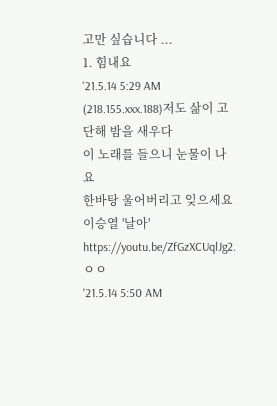고만 싶습니다 ...
1. 힘내요
'21.5.14 5:29 AM (218.155.xxx.188)저도 삶이 고단해 밤을 새우다
이 노래를 들으니 눈물이 나요
한바탕 울어버리고 잊으세요
이승열 '날아'
https://youtu.be/ZfGzXCUqlJg2. ㅇㅇ
'21.5.14 5:50 AM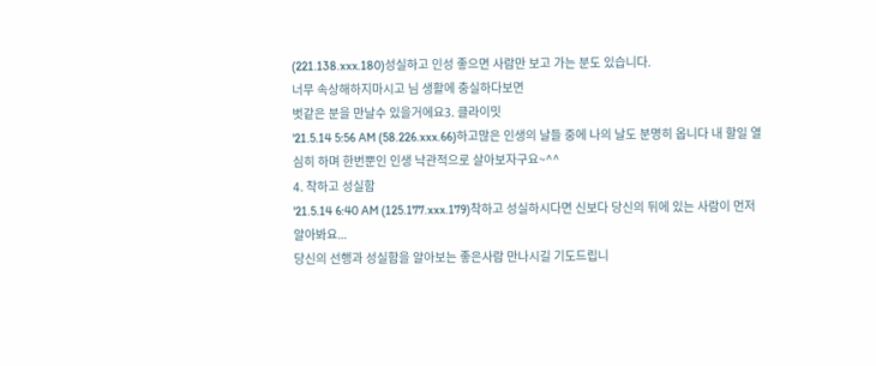(221.138.xxx.180)성실하고 인성 좋으면 사람만 보고 가는 분도 있습니다.
너무 속상해하지마시고 님 생활에 충실하다보면
벗같은 분을 만날수 있을거에요3. 클라이밋
'21.5.14 5:56 AM (58.226.xxx.66)하고많은 인생의 날들 중에 나의 날도 분명히 옵니다 내 할일 열심히 하며 한번뿐인 인생 낙관적으로 살아보자구요~^^
4. 착하고 성실함
'21.5.14 6:40 AM (125.177.xxx.179)착하고 성실하시다면 신보다 당신의 뒤에 있는 사람이 먼저 알아봐요...
당신의 선행과 성실함을 알아보는 좋은사람 만나시길 기도드립니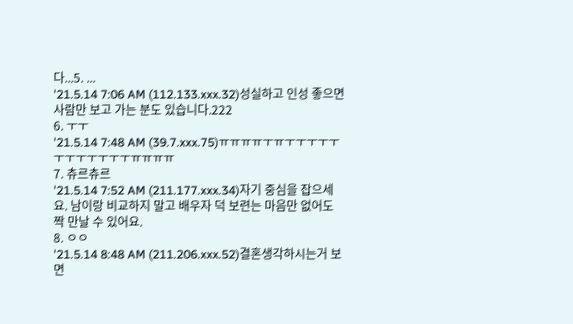다...5. ...
'21.5.14 7:06 AM (112.133.xxx.32)성실하고 인성 좋으면 사람만 보고 가는 분도 있습니다.222
6. ㅜㅜ
'21.5.14 7:48 AM (39.7.xxx.75)ㅠㅠㅠㅠㅜㅠㅜㅜㅜㅜㅜㅜㅜㅜㅜㅜㅜㅜㅠㅠㅠㅠ
7. 츄르츄르
'21.5.14 7:52 AM (211.177.xxx.34)자기 중심을 잡으세요. 남이랑 비교하지 말고 배우자 덕 보련는 마음만 없어도 짝 만날 수 있어요.
8. ㅇㅇ
'21.5.14 8:48 AM (211.206.xxx.52)결혼생각하시는거 보면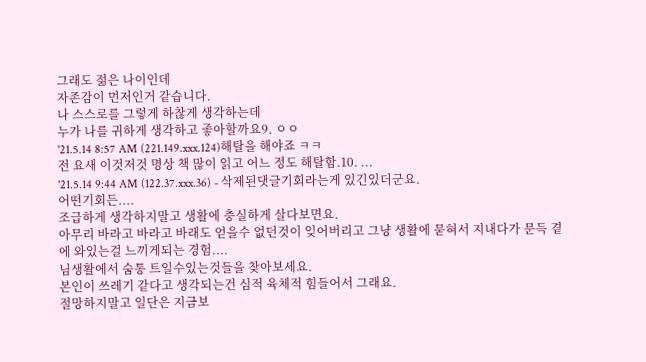그래도 젊은 나이인데
자존감이 먼저인거 같습니다.
나 스스로를 그렇게 하찮게 생각하는데
누가 나를 귀하게 생각하고 좋아할까요9. ㅇㅇ
'21.5.14 8:57 AM (221.149.xxx.124)해탈을 해야죠 ㅋㅋ
전 요새 이것저것 명상 책 많이 읽고 어느 정도 해탈함.10. ...
'21.5.14 9:44 AM (122.37.xxx.36) - 삭제된댓글기회라는게 있긴있더군요.
어떤기회든....
조급하게 생각하지말고 생활에 충실하게 살다보면요.
아무리 바라고 바라고 바래도 얻을수 없던것이 잊어버리고 그냥 생활에 묻혀서 지내다가 문득 곁에 와있는걸 느끼게되는 경험....
님생활에서 숨통 트일수있는것들을 찾아보세요.
본인이 쓰레기 같다고 생각되는건 심적 육체적 힘들어서 그래요.
절망하지말고 일단은 지금보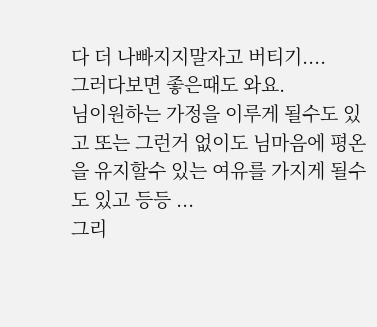다 더 나빠지지말자고 버티기....
그러다보면 좋은때도 와요.
님이원하는 가정을 이루게 될수도 있고 또는 그런거 없이도 님마음에 평온을 유지할수 있는 여유를 가지게 될수도 있고 등등 ...
그리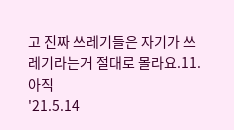고 진짜 쓰레기들은 자기가 쓰레기라는거 절대로 몰라요.11. 아직
'21.5.14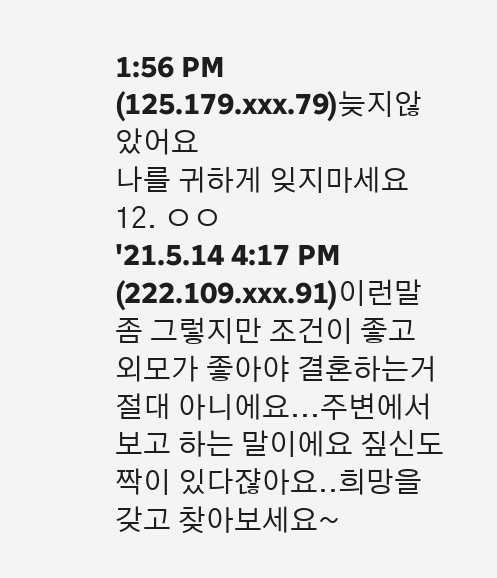1:56 PM (125.179.xxx.79)늦지않았어요
나를 귀하게 잊지마세요12. ㅇㅇ
'21.5.14 4:17 PM (222.109.xxx.91)이런말 좀 그렇지만 조건이 좋고 외모가 좋아야 결혼하는거 절대 아니에요...주변에서 보고 하는 말이에요 짚신도 짝이 있다쟎아요..희망을 갖고 찾아보세요~